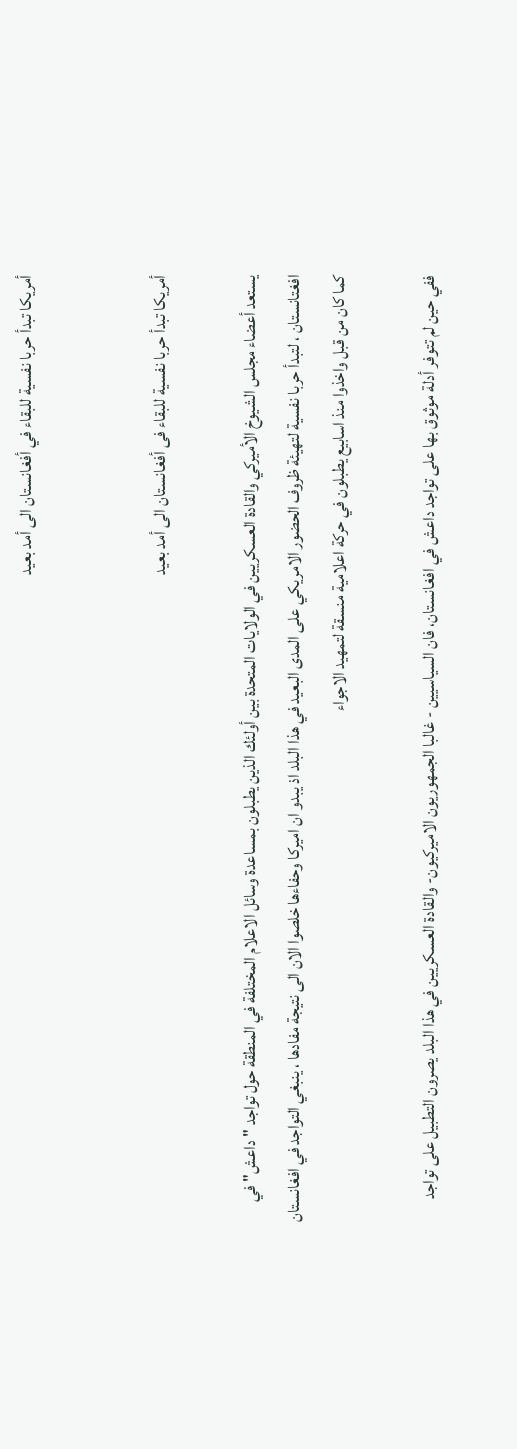أمريكا تبدأ حربا نفسية للبقاء في أفغانستان الى أمد بعيد


أمریکا تبدأ حربا نفسیة للبقاء فی أفغانستان الى أمد بعید

يستعد أعضاء مجلس الشيوخ الأميركي والقادة العسكريين في الولايات المتحدة بين أولئك الذين يطبلون بمساعدة وسائل الاعلام المختلفة في المنطقة حول تواجد "داعش" في افغتانستان ، لتبدأ حربا نفسية لتهيئة ظروف الحضور الامريكي على المدى البعيد في هذا البلد اذ يبدو ان اميركا وحفاءها خلصوا الان الى نتيجة مفادها ، ينبغي التواجد في افغانستان كما كان من قبل واخذوا منذ اسابيع يطبلون في حركة اعلامية منسقة لتمهيد الاجواء

ففي حين لم تتوفر أدلة موثوق بها على تواجد داعش في افغانستان، فان السياسيين - غالبا الجمهوريون الاميركيون- والقادة العسكريين في هذا البلد يصرون التطبيل على تواجد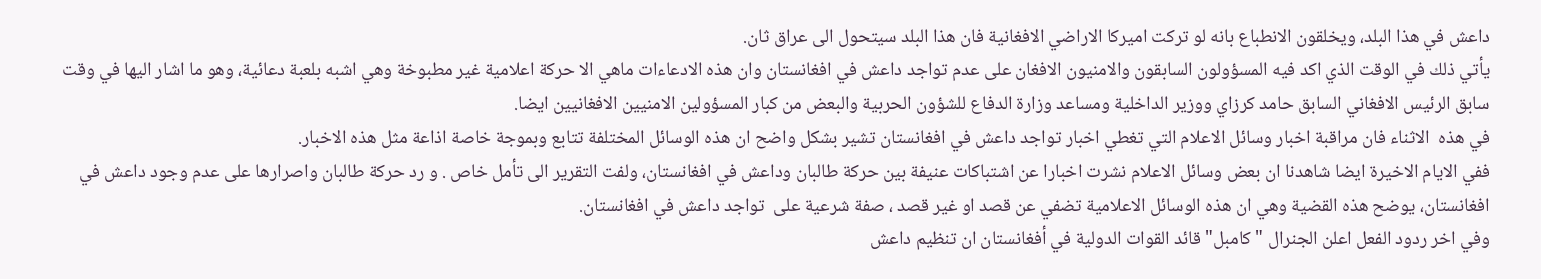داعش في هذا البلد، ويخلقون الانطباع بانه لو تركت اميركا الاراضي الافغانية فان هذا البلد سيتحول الى عراق ثان.
يأتي ذلك في الوقت الذي اكد فيه المسؤولون السابقون والامنيون الافغان على عدم تواجد داعش في افغانستان وان هذه الادعاءات ماهي الا حركة اعلامية غير مطبوخة وهي اشبه بلعبة دعائية، وهو ما اشار اليها في وقت سابق الرئيس الافغاني السابق حامد كرزاي ووزير الداخلية ومساعد وزارة الدفاع للشؤون الحربية والبعض من كبار المسؤولين الامنيين الافغانيين ايضا.
في هذه  الاثناء فان مراقبة اخبار وسائل الاعلام التي تغطي اخبار تواجد داعش في افغانستان تشير بشكل واضح ان هذه الوسائل المختلفة تتابع وبموجة خاصة اذاعة مثل هذه الاخبار.
ففي الايام الاخيرة ايضا شاهدنا ان بعض وسائل الاعلام نشرت اخبارا عن اشتباكات عنيفة بين حركة طالبان وداعش في افغانستان، ولفت التقرير الى تأمل خاص . و رد حركة طالبان واصرارها على عدم وجود داعش في افغانستان، يوضح هذه القضية وهي ان هذه الوسائل الاعلامية تضفي عن قصد او غير قصد ، صفة شرعية على  تواجد داعش في افغانستان.
وفي اخر ردود الفعل اعلن الجنرال "كامبل" قائد القوات الدولية في أفغانستان ان تنظيم داعش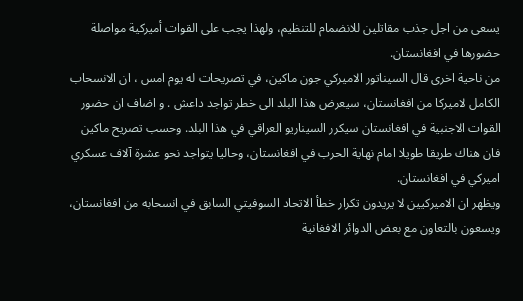يسعى من اجل جذب مقاتلين للانضمام للتنظيم، ولهذا يجب على القوات أميركية مواصلة حضورها في افغانستان.
من ناحية اخرى قال السيناتور الاميركي جون ماكين، في تصريحات له يوم امس ، ان الانسحاب الكامل لاميركا من افغانستان، سيعرض هذا البلد الى خطر تواجد داعش . و اضاف ان حضور القوات الاجنبية في افغانستان سيكرر السيناريو العراقي في هذا البلد. وحسب تصريح ماكين فان هناك طريقا طويلا امام نهاية الحرب في افغانستان، وحاليا يتواجد نحو عشرة آلاف عسكري اميركي في افغانستان.
ويظهر ان الاميركيين لا يريدون تكرار خطأ الاتحاد السوفيتي السابق في انسحابه من افغانستان، ويسعون بالتعاون مع بعض الدوائر الافغانية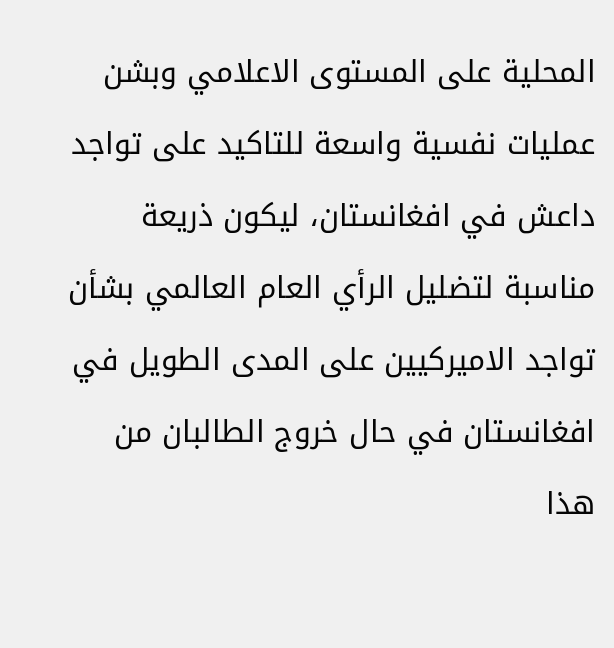المحلية على المستوى الاعلامي وبشن عمليات نفسية واسعة للتاكيد على تواجد داعش في افغانستان، ليكون ذريعة مناسبة لتضليل الرأي العام العالمي بشأن تواجد الاميركيين على المدى الطويل في افغانستان في حال خروج الطالبان من هذا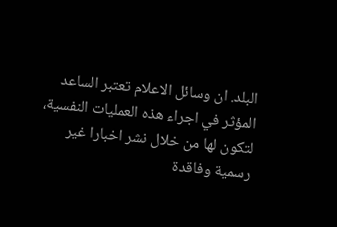البلد. ان وسائل الاعلام تعتبر الساعد المؤثر في اجراء هذه العمليات النفسية، لتكون لها من خلال نشر اخبارا غير رسمية وفاقدة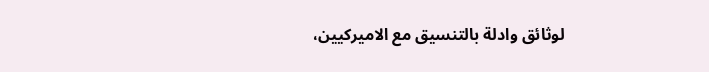لوثائق وادلة بالتنسيق مع الاميركيين،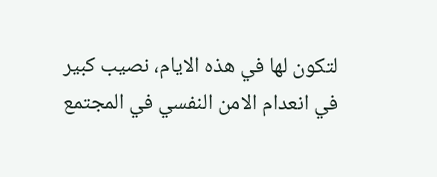لتكون لها في هذه الايام، نصيب كبير في انعدام الامن النفسي في المجتمع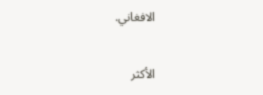الافغاني.

الأكثر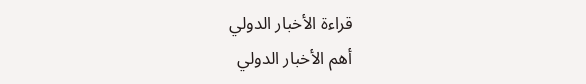قراءة الأخبار الدولي
أهم الأخبار الدولي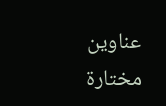عناوين مختارة